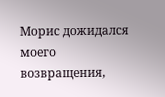Морис дожидался моего возвращения,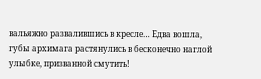вальяжно развалившись в кресле… Едва вошла, губы архимага растянулись в бесконечно наглой улыбке, призванной смутить!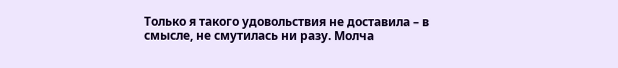Только я такого удовольствия не доставила – в смысле, не смутилась ни разу. Молча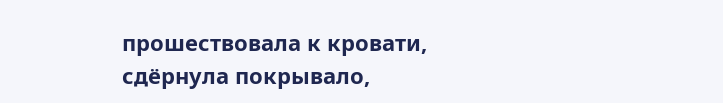прошествовала к кровати, сдёрнула покрывало,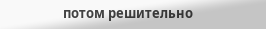потом решительно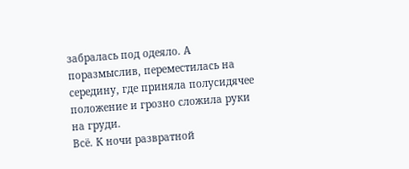забралась под одеяло. А поразмыслив, переместилась на середину, где приняла полусидячее положение и грозно сложила руки на груди.
Всё. К ночи развратной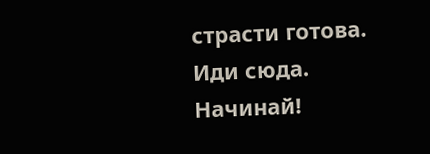страсти готова. Иди сюда. Начинай!